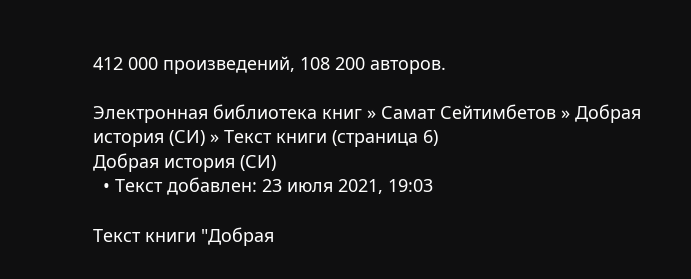412 000 произведений, 108 200 авторов.

Электронная библиотека книг » Самат Сейтимбетов » Добрая история (СИ) » Текст книги (страница 6)
Добрая история (СИ)
  • Текст добавлен: 23 июля 2021, 19:03

Текст книги "Добрая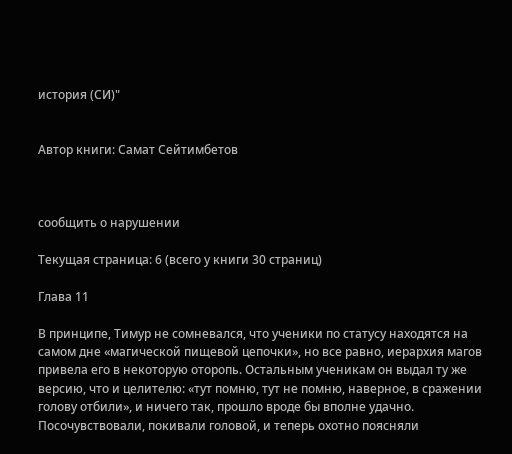история (СИ)"


Автор книги: Самат Сейтимбетов



сообщить о нарушении

Текущая страница: 6 (всего у книги 30 страниц)

Глава 11

В принципе, Тимур не сомневался, что ученики по статусу находятся на самом дне «магической пищевой цепочки», но все равно, иерархия магов привела его в некоторую оторопь. Остальным ученикам он выдал ту же версию, что и целителю: «тут помню, тут не помню, наверное, в сражении голову отбили», и ничего так, прошло вроде бы вполне удачно. Посочувствовали, покивали головой, и теперь охотно поясняли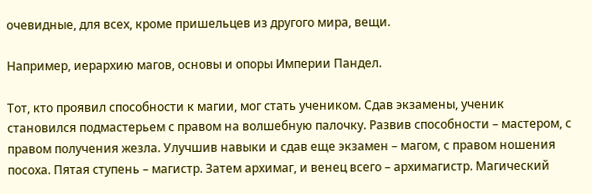очевидные, для всех, кроме пришельцев из другого мира, вещи.

Например, иерархию магов, основы и опоры Империи Пандел.

Тот, кто проявил способности к магии, мог стать учеником. Сдав экзамены, ученик становился подмастерьем с правом на волшебную палочку. Развив способности – мастером, с правом получения жезла. Улучшив навыки и сдав еще экзамен – магом, с правом ношения посоха. Пятая ступень – магистр. Затем архимаг, и венец всего – архимагистр. Магический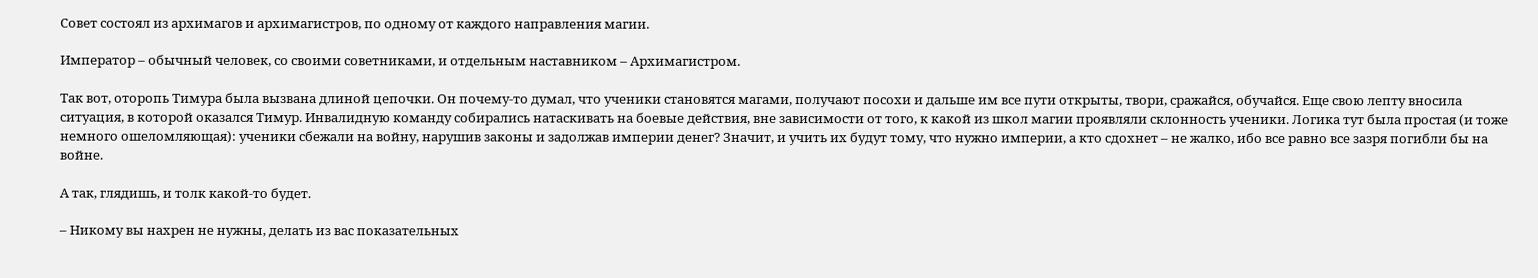Совет состоял из архимагов и архимагистров, по одному от каждого направления магии.

Император – обычный человек, со своими советниками, и отдельным наставником – Архимагистром.

Так вот, оторопь Тимура была вызвана длиной цепочки. Он почему-то думал, что ученики становятся магами, получают посохи и дальше им все пути открыты, твори, сражайся, обучайся. Еще свою лепту вносила ситуация, в которой оказался Тимур. Инвалидную команду собирались натаскивать на боевые действия, вне зависимости от того, к какой из школ магии проявляли склонность ученики. Логика тут была простая (и тоже немного ошеломляющая): ученики сбежали на войну, нарушив законы и задолжав империи денег? Значит, и учить их будут тому, что нужно империи, а кто сдохнет – не жалко, ибо все равно все зазря погибли бы на войне.

А так, глядишь, и толк какой-то будет.

– Никому вы нахрен не нужны, делать из вас показательных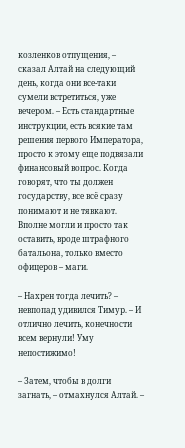козленков отпущения, – сказал Алтай на следующий день, когда они все-таки сумели встретиться, уже вечером. – Есть стандартные инструкции, есть всякие там решения первого Императора, просто к этому еще подвязали финансовый вопрос. Когда говорят, что ты должен государству, все всё сразу понимают и не тявкают. Вполне могли и просто так оставить, вроде штрафного батальона, только вместо офицеров – маги.

– Нахрен тогда лечить? – невпопад удивился Тимур. – И отлично лечить, конечности всем вернули! Уму непостижимо!

– Затем, чтобы в долги загнать, – отмахнулся Алтай. –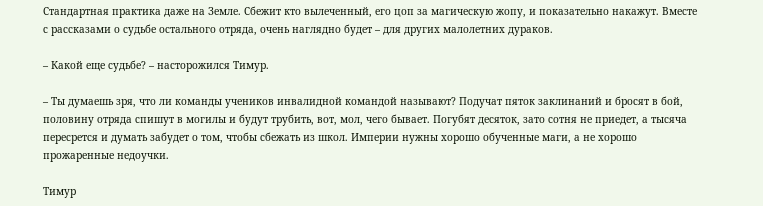Стандартная практика даже на Земле. Сбежит кто вылеченный, его цоп за магическую жопу, и показательно накажут. Вместе с рассказами о судьбе остального отряда, очень наглядно будет – для других малолетних дураков.

– Какой еще судьбе? – насторожился Тимур.

– Ты думаешь зря, что ли команды учеников инвалидной командой называют? Подучат пяток заклинаний и бросят в бой, половину отряда спишут в могилы и будут трубить, вот, мол, чего бывает. Погубят десяток, зато сотня не приедет, а тысяча пересрется и думать забудет о том, чтобы сбежать из школ. Империи нужны хорошо обученные маги, а не хорошо прожаренные недоучки.

Тимур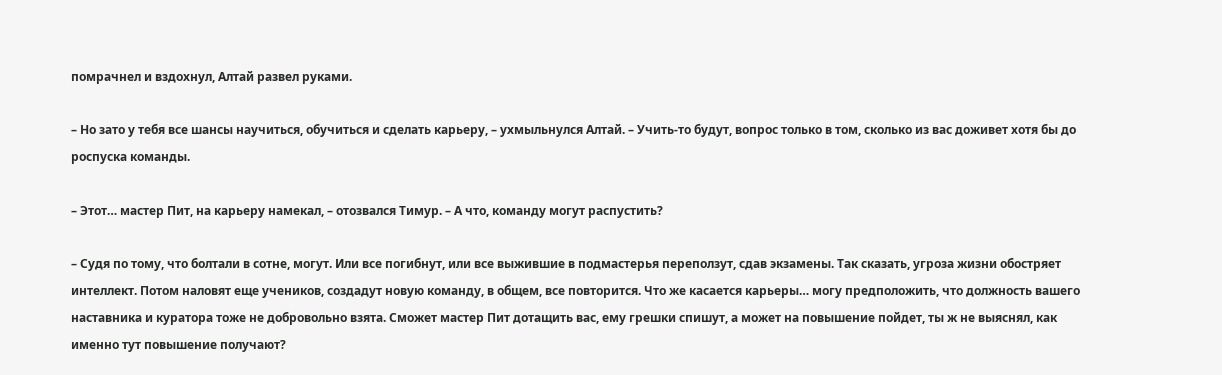помрачнел и вздохнул, Алтай развел руками.

– Но зато у тебя все шансы научиться, обучиться и сделать карьеру, – ухмыльнулся Алтай. – Учить-то будут, вопрос только в том, сколько из вас доживет хотя бы до роспуска команды.

– Этот… мастер Пит, на карьеру намекал, – отозвался Тимур. – А что, команду могут распустить?

– Судя по тому, что болтали в сотне, могут. Или все погибнут, или все выжившие в подмастерья переползут, сдав экзамены. Так сказать, угроза жизни обостряет интеллект. Потом наловят еще учеников, создадут новую команду, в общем, все повторится. Что же касается карьеры… могу предположить, что должность вашего наставника и куратора тоже не добровольно взята. Сможет мастер Пит дотащить вас, ему грешки спишут, а может на повышение пойдет, ты ж не выяснял, как именно тут повышение получают?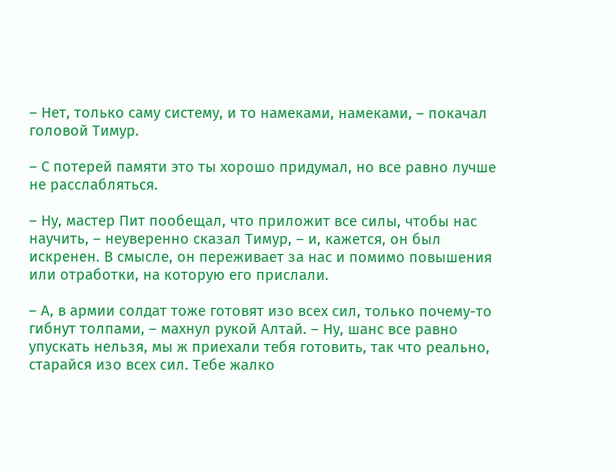– Нет, только саму систему, и то намеками, намеками, – покачал головой Тимур.

– С потерей памяти это ты хорошо придумал, но все равно лучше не расслабляться.

– Ну, мастер Пит пообещал, что приложит все силы, чтобы нас научить, – неуверенно сказал Тимур, – и, кажется, он был искренен. В смысле, он переживает за нас и помимо повышения или отработки, на которую его прислали.

– А, в армии солдат тоже готовят изо всех сил, только почему-то гибнут толпами, – махнул рукой Алтай. – Ну, шанс все равно упускать нельзя, мы ж приехали тебя готовить, так что реально, старайся изо всех сил. Тебе жалко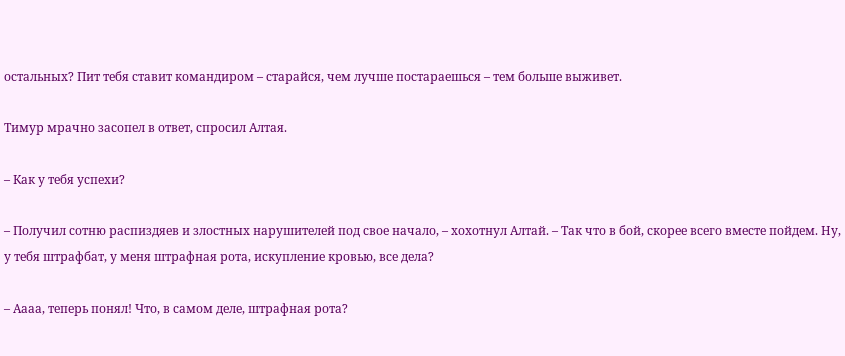остальных? Пит тебя ставит командиром – старайся, чем лучше постараешься – тем больше выживет.

Тимур мрачно засопел в ответ, спросил Алтая.

– Как у тебя успехи?

– Получил сотню распиздяев и злостных нарушителей под свое начало, – хохотнул Алтай. – Так что в бой, скорее всего вместе пойдем. Ну, у тебя штрафбат, у меня штрафная рота, искупление кровью, все дела?

– Аааа, теперь понял! Что, в самом деле, штрафная рота?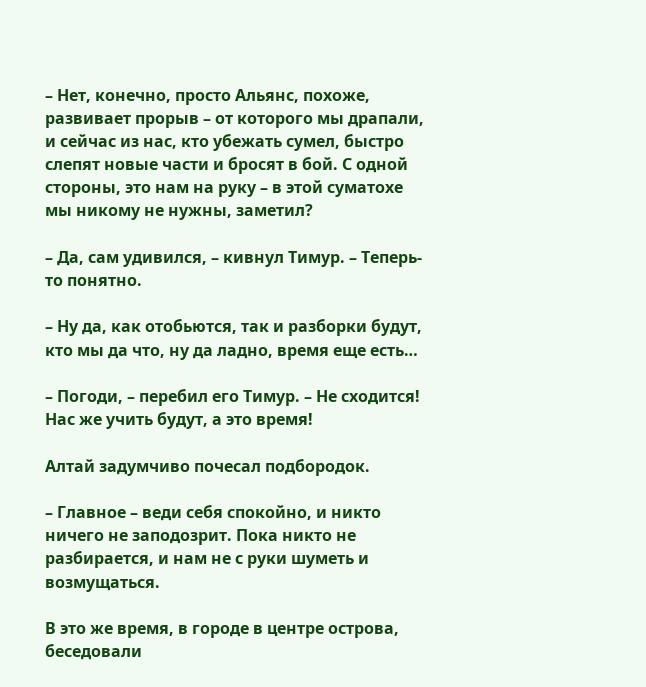– Нет, конечно, просто Альянс, похоже, развивает прорыв – от которого мы драпали, и сейчас из нас, кто убежать сумел, быстро слепят новые части и бросят в бой. С одной стороны, это нам на руку – в этой суматохе мы никому не нужны, заметил?

– Да, сам удивился, – кивнул Тимур. – Теперь-то понятно.

– Ну да, как отобьются, так и разборки будут, кто мы да что, ну да ладно, время еще есть…

– Погоди, – перебил его Тимур. – Не сходится! Нас же учить будут, а это время!

Алтай задумчиво почесал подбородок.

– Главное – веди себя спокойно, и никто ничего не заподозрит. Пока никто не разбирается, и нам не с руки шуметь и возмущаться.

В это же время, в городе в центре острова, беседовали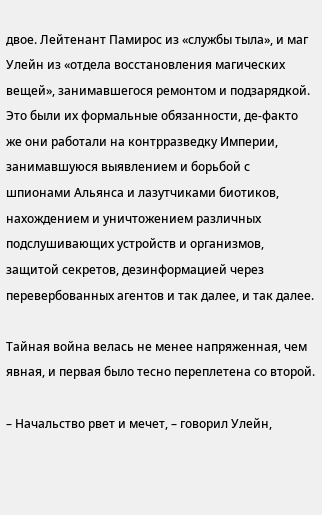двое. Лейтенант Памирос из «службы тыла», и маг Улейн из «отдела восстановления магических вещей», занимавшегося ремонтом и подзарядкой. Это были их формальные обязанности, де-факто же они работали на контрразведку Империи, занимавшуюся выявлением и борьбой с шпионами Альянса и лазутчиками биотиков, нахождением и уничтожением различных подслушивающих устройств и организмов, защитой секретов, дезинформацией через перевербованных агентов и так далее, и так далее.

Тайная война велась не менее напряженная, чем явная, и первая было тесно переплетена со второй.

– Начальство рвет и мечет, – говорил Улейн,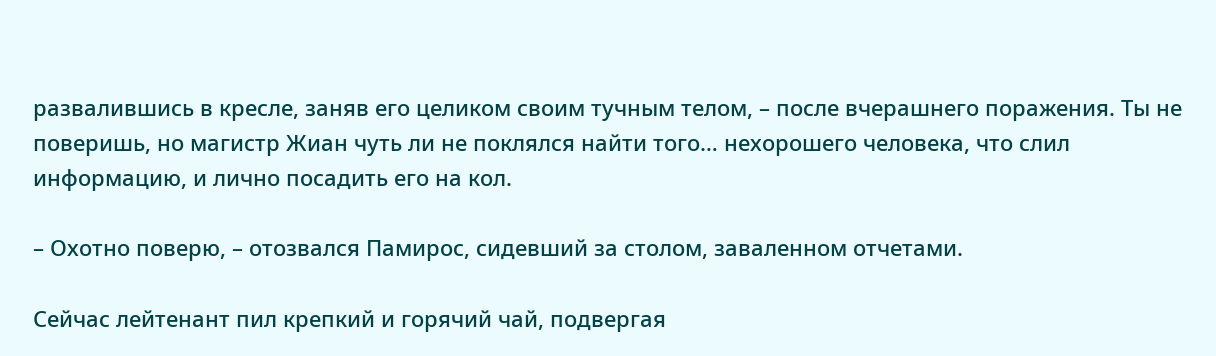развалившись в кресле, заняв его целиком своим тучным телом, – после вчерашнего поражения. Ты не поверишь, но магистр Жиан чуть ли не поклялся найти того… нехорошего человека, что слил информацию, и лично посадить его на кол.

– Охотно поверю, – отозвался Памирос, сидевший за столом, заваленном отчетами.

Сейчас лейтенант пил крепкий и горячий чай, подвергая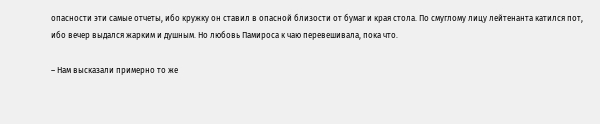опасности эти самые отчеты, ибо кружку он ставил в опасной близости от бумаг и края стола. По смуглому лицу лейтенанта катился пот, ибо вечер выдался жарким и душным. Но любовь Памироса к чаю перевешивала, пока что.

– Нам высказали примерно то же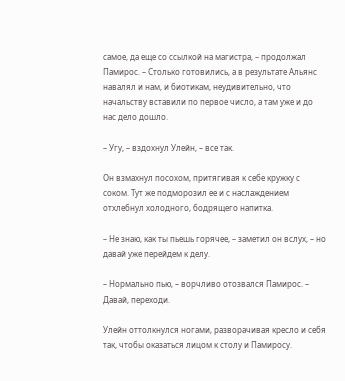самое, да еще со ссылкой на магистра, – продолжал Памирос. – Столько готовились, а в результате Альянс навалял и нам, и биотикам, неудивительно, что начальству вставили по первое число, а там уже и до нас дело дошло.

– Угу, – вздохнул Улейн, – все так.

Он взмахнул посохом, притягивая к себе кружку с соком. Тут же подморозил ее и с наслаждением отхлебнул холодного, бодрящего напитка.

– Не знаю, как ты пьешь горячее, – заметил он вслух, – но давай уже перейдем к делу.

– Нормально пью, – ворчливо отозвался Памирос. – Давай, переходи.

Улейн оттолкнулся ногами, разворачивая кресло и себя так, чтобы оказаться лицом к столу и Памиросу.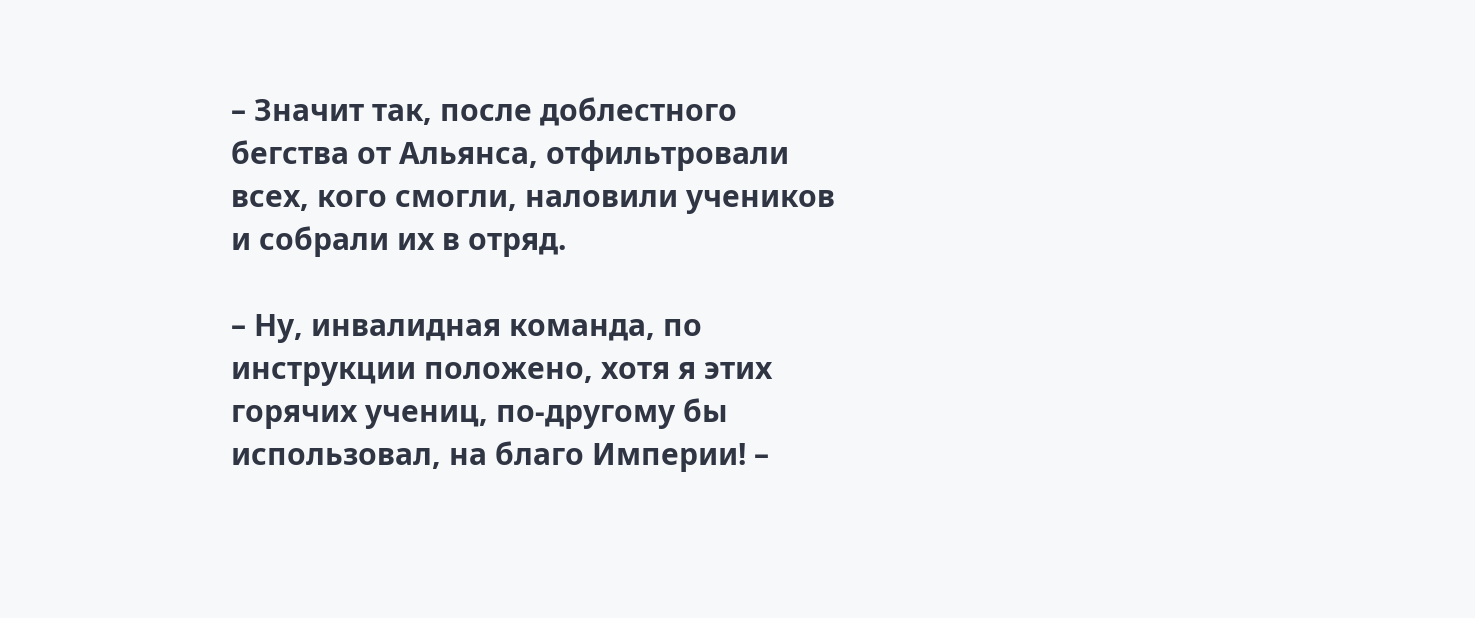– Значит так, после доблестного бегства от Альянса, отфильтровали всех, кого смогли, наловили учеников и собрали их в отряд.

– Ну, инвалидная команда, по инструкции положено, хотя я этих горячих учениц, по-другому бы использовал, на благо Империи! –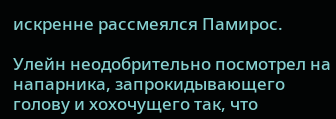искренне рассмеялся Памирос.

Улейн неодобрительно посмотрел на напарника, запрокидывающего голову и хохочущего так, что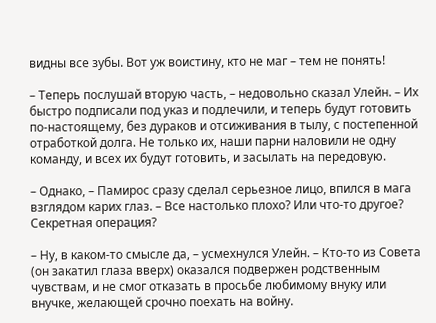видны все зубы. Вот уж воистину, кто не маг – тем не понять!

– Теперь послушай вторую часть, – недовольно сказал Улейн. – Их быстро подписали под указ и подлечили, и теперь будут готовить по-настоящему, без дураков и отсиживания в тылу, с постепенной отработкой долга. Не только их, наши парни наловили не одну команду, и всех их будут готовить, и засылать на передовую.

– Однако, – Памирос сразу сделал серьезное лицо, впился в мага взглядом карих глаз. – Все настолько плохо? Или что-то другое? Секретная операция?

– Ну, в каком-то смысле да, – усмехнулся Улейн. – Кто-то из Совета (он закатил глаза вверх) оказался подвержен родственным чувствам, и не смог отказать в просьбе любимому внуку или внучке, желающей срочно поехать на войну.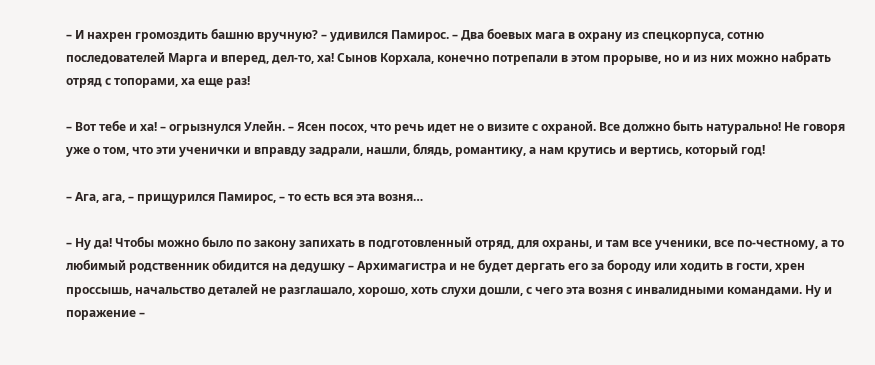– И нахрен громоздить башню вручную? – удивился Памирос. – Два боевых мага в охрану из спецкорпуса, сотню последователей Марга и вперед, дел-то, ха! Сынов Корхала, конечно потрепали в этом прорыве, но и из них можно набрать отряд с топорами, ха еще раз!

– Вот тебе и ха! – огрызнулся Улейн. – Ясен посох, что речь идет не о визите с охраной. Все должно быть натурально! Не говоря уже о том, что эти ученички и вправду задрали, нашли, блядь, романтику, а нам крутись и вертись, который год!

– Ага, ага, – прищурился Памирос, – то есть вся эта возня…

– Ну да! Чтобы можно было по закону запихать в подготовленный отряд, для охраны, и там все ученики, все по-честному, а то любимый родственник обидится на дедушку – Архимагистра и не будет дергать его за бороду или ходить в гости, хрен проссышь, начальство деталей не разглашало, хорошо, хоть слухи дошли, с чего эта возня с инвалидными командами. Ну и поражение –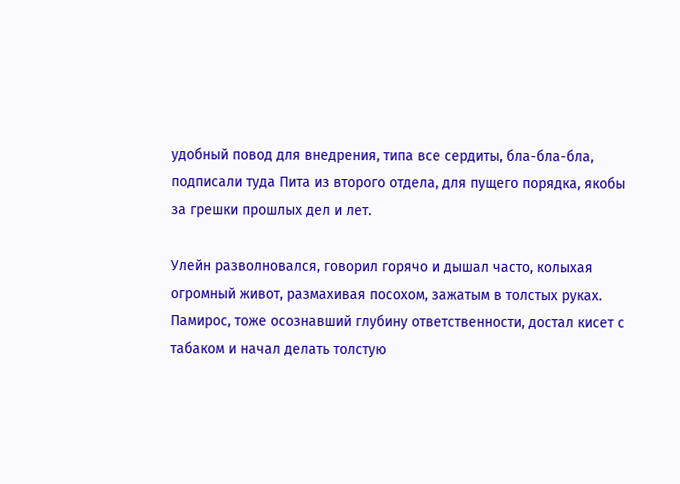удобный повод для внедрения, типа все сердиты, бла-бла-бла, подписали туда Пита из второго отдела, для пущего порядка, якобы за грешки прошлых дел и лет.

Улейн разволновался, говорил горячо и дышал часто, колыхая огромный живот, размахивая посохом, зажатым в толстых руках. Памирос, тоже осознавший глубину ответственности, достал кисет с табаком и начал делать толстую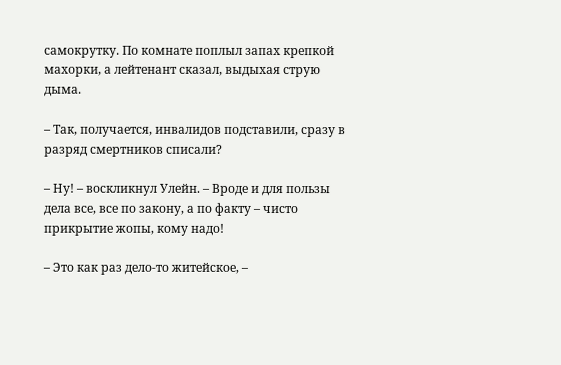самокрутку. По комнате поплыл запах крепкой махорки, а лейтенант сказал, выдыхая струю дыма.

– Так, получается, инвалидов подставили, сразу в разряд смертников списали?

– Ну! – воскликнул Улейн. – Вроде и для пользы дела все, все по закону, а по факту – чисто прикрытие жопы, кому надо!

– Это как раз дело-то житейское, –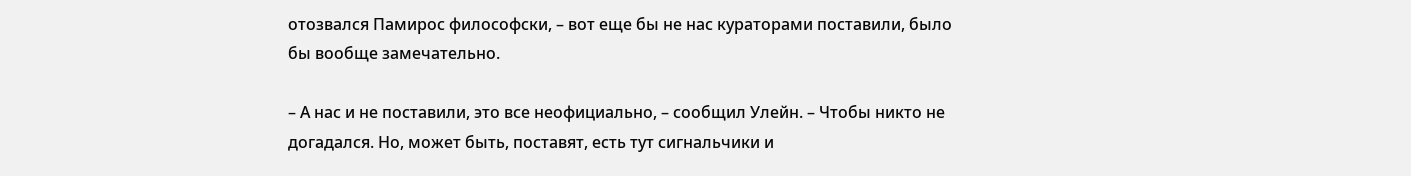отозвался Памирос философски, – вот еще бы не нас кураторами поставили, было бы вообще замечательно.

– А нас и не поставили, это все неофициально, – сообщил Улейн. – Чтобы никто не догадался. Но, может быть, поставят, есть тут сигнальчики и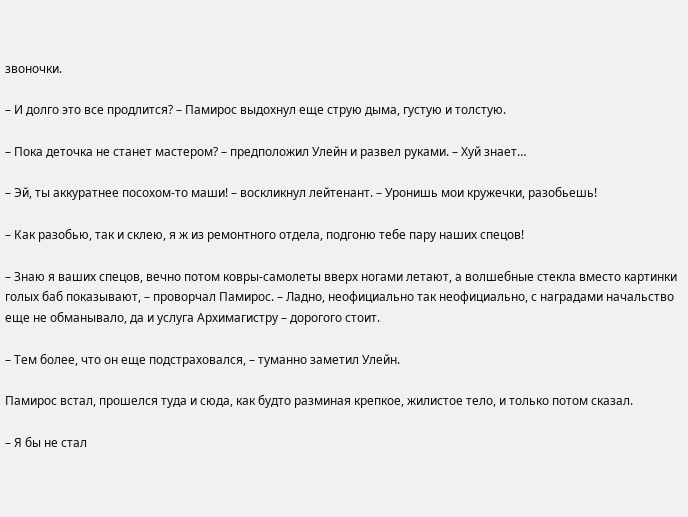звоночки.

– И долго это все продлится? – Памирос выдохнул еще струю дыма, густую и толстую.

– Пока деточка не станет мастером? – предположил Улейн и развел руками. – Хуй знает…

– Эй, ты аккуратнее посохом-то маши! – воскликнул лейтенант. – Уронишь мои кружечки, разобьешь!

– Как разобью, так и склею, я ж из ремонтного отдела, подгоню тебе пару наших спецов!

– Знаю я ваших спецов, вечно потом ковры-самолеты вверх ногами летают, а волшебные стекла вместо картинки голых баб показывают, – проворчал Памирос. – Ладно, неофициально так неофициально, с наградами начальство еще не обманывало, да и услуга Архимагистру – дорогого стоит.

– Тем более, что он еще подстраховался, – туманно заметил Улейн.

Памирос встал, прошелся туда и сюда, как будто разминая крепкое, жилистое тело, и только потом сказал.

– Я бы не стал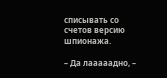списывать со счетов версию шпионажа.

– Да лааааадно, –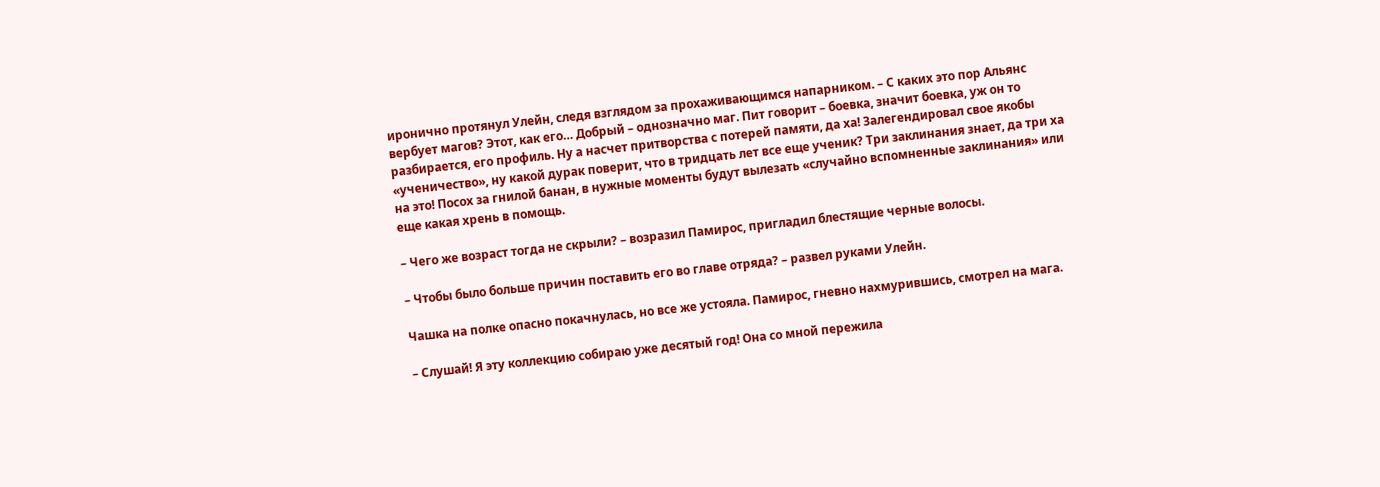иронично протянул Улейн, следя взглядом за прохаживающимся напарником. – С каких это пор Альянс вербует магов? Этот, как его… Добрый – однозначно маг. Пит говорит – боевка, значит боевка, уж он то разбирается, его профиль. Ну а насчет притворства с потерей памяти, да ха! Залегендировал свое якобы «ученичество», ну какой дурак поверит, что в тридцать лет все еще ученик? Три заклинания знает, да три ха на это! Посох за гнилой банан, в нужные моменты будут вылезать «случайно вспомненные заклинания» или еще какая хрень в помощь.

– Чего же возраст тогда не скрыли? – возразил Памирос, пригладил блестящие черные волосы.

– Чтобы было больше причин поставить его во главе отряда? – развел руками Улейн.

Чашка на полке опасно покачнулась, но все же устояла. Памирос, гневно нахмурившись, смотрел на мага.

– Слушай! Я эту коллекцию собираю уже десятый год! Она со мной пережила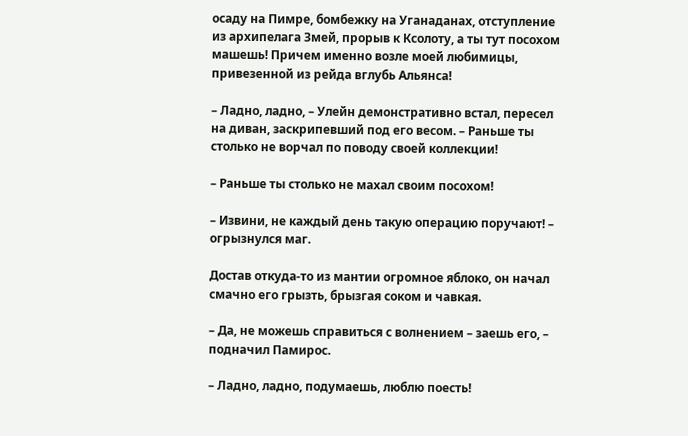осаду на Пимре, бомбежку на Уганаданах, отступление из архипелага Змей, прорыв к Ксолоту, а ты тут посохом машешь! Причем именно возле моей любимицы, привезенной из рейда вглубь Альянса!

– Ладно, ладно, – Улейн демонстративно встал, пересел на диван, заскрипевший под его весом. – Раньше ты столько не ворчал по поводу своей коллекции!

– Раньше ты столько не махал своим посохом!

– Извини, не каждый день такую операцию поручают! – огрызнулся маг.

Достав откуда-то из мантии огромное яблоко, он начал смачно его грызть, брызгая соком и чавкая.

– Да, не можешь справиться с волнением – заешь его, – подначил Памирос.

– Ладно, ладно, подумаешь, люблю поесть!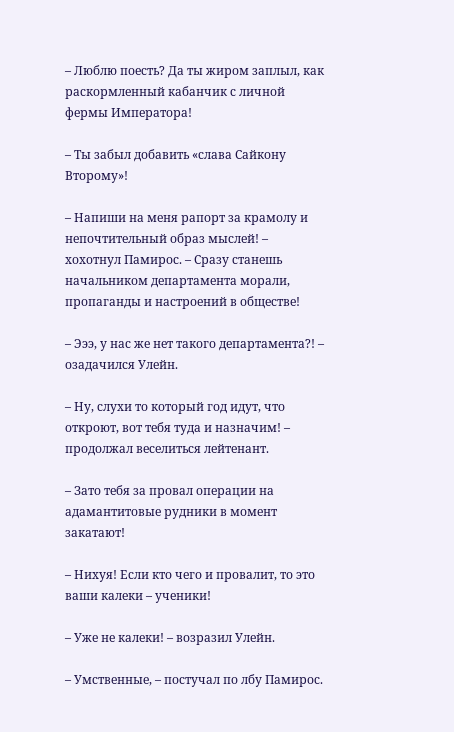– Люблю поесть? Да ты жиром заплыл, как раскормленный кабанчик с личной фермы Императора!

– Ты забыл добавить «слава Сайкону Второму»!

– Напиши на меня рапорт за крамолу и непочтительный образ мыслей! – хохотнул Памирос. – Сразу станешь начальником департамента морали, пропаганды и настроений в обществе!

– Эээ, у нас же нет такого департамента?! – озадачился Улейн.

– Ну, слухи то который год идут, что откроют, вот тебя туда и назначим! – продолжал веселиться лейтенант.

– Зато тебя за провал операции на адамантитовые рудники в момент закатают!

– Нихуя! Если кто чего и провалит, то это ваши калеки – ученики!

– Уже не калеки! – возразил Улейн.

– Умственные, – постучал по лбу Памирос.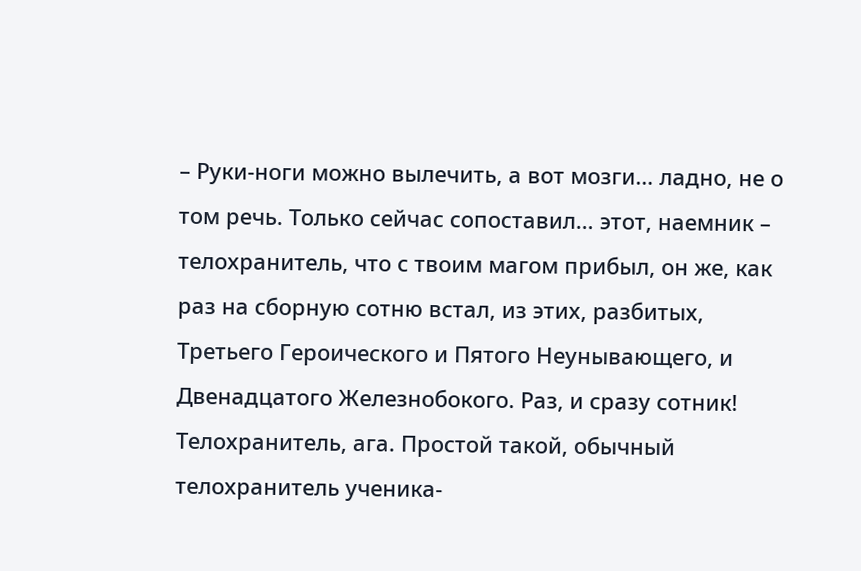– Руки-ноги можно вылечить, а вот мозги… ладно, не о том речь. Только сейчас сопоставил… этот, наемник – телохранитель, что с твоим магом прибыл, он же, как раз на сборную сотню встал, из этих, разбитых, Третьего Героического и Пятого Неунывающего, и Двенадцатого Железнобокого. Раз, и сразу сотник! Телохранитель, ага. Простой такой, обычный телохранитель ученика-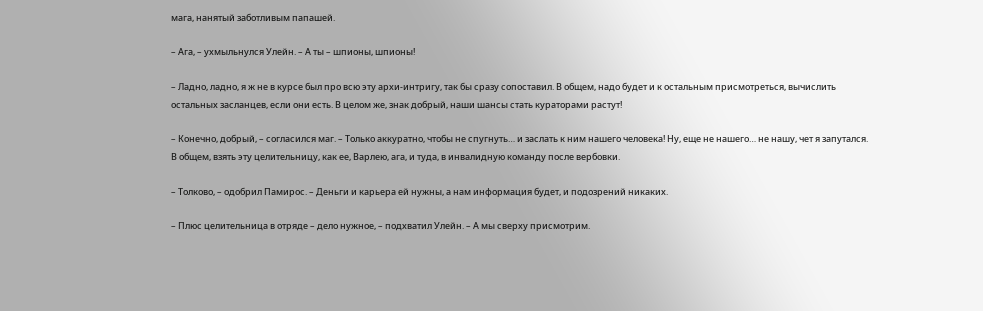мага, нанятый заботливым папашей.

– Ага, – ухмыльнулся Улейн. – А ты – шпионы, шпионы!

– Ладно, ладно, я ж не в курсе был про всю эту архи-интригу, так бы сразу сопоставил. В общем, надо будет и к остальным присмотреться, вычислить остальных засланцев, если они есть. В целом же, знак добрый, наши шансы стать кураторами растут!

– Конечно, добрый, – согласился маг. – Только аккуратно, чтобы не спугнуть… и заслать к ним нашего человека! Ну, еще не нашего… не нашу, чет я запутался. В общем, взять эту целительницу, как ее, Варлею, ага, и туда, в инвалидную команду после вербовки.

– Толково, – одобрил Памирос. – Деньги и карьера ей нужны, а нам информация будет, и подозрений никаких.

– Плюс целительница в отряде – дело нужное, – подхватил Улейн. – А мы сверху присмотрим.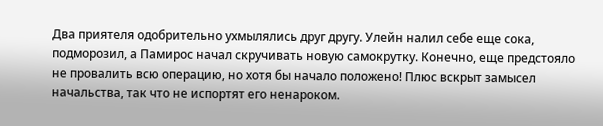Два приятеля одобрительно ухмылялись друг другу. Улейн налил себе еще сока, подморозил, а Памирос начал скручивать новую самокрутку. Конечно, еще предстояло не провалить всю операцию, но хотя бы начало положено! Плюс вскрыт замысел начальства, так что не испортят его ненароком.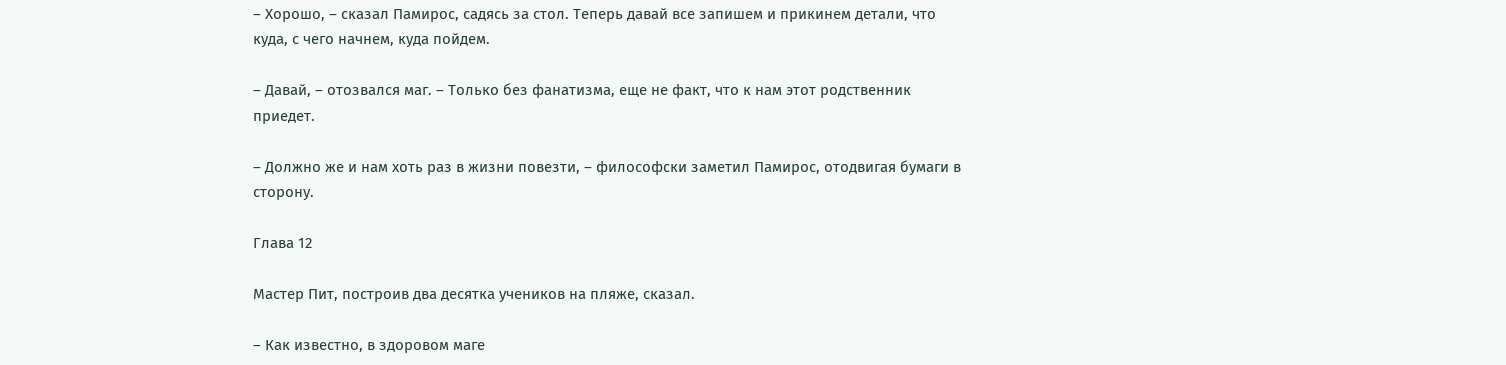– Хорошо, – сказал Памирос, садясь за стол. Теперь давай все запишем и прикинем детали, что куда, с чего начнем, куда пойдем.

– Давай, – отозвался маг. – Только без фанатизма, еще не факт, что к нам этот родственник приедет.

– Должно же и нам хоть раз в жизни повезти, – философски заметил Памирос, отодвигая бумаги в сторону.

Глава 12

Мастер Пит, построив два десятка учеников на пляже, сказал.

– Как известно, в здоровом маге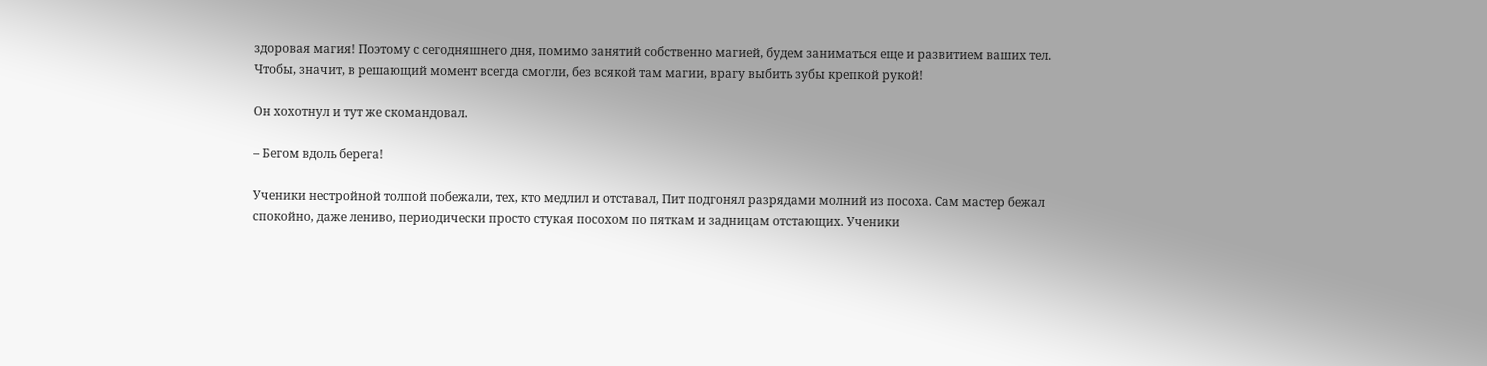здоровая магия! Поэтому с сегодняшнего дня, помимо занятий собственно магией, будем заниматься еще и развитием ваших тел. Чтобы, значит, в решающий момент всегда смогли, без всякой там магии, врагу выбить зубы крепкой рукой!

Он хохотнул и тут же скомандовал.

– Бегом вдоль берега!

Ученики нестройной толпой побежали, тех, кто медлил и отставал, Пит подгонял разрядами молний из посоха. Сам мастер бежал спокойно, даже лениво, периодически просто стукая посохом по пяткам и задницам отстающих. Ученики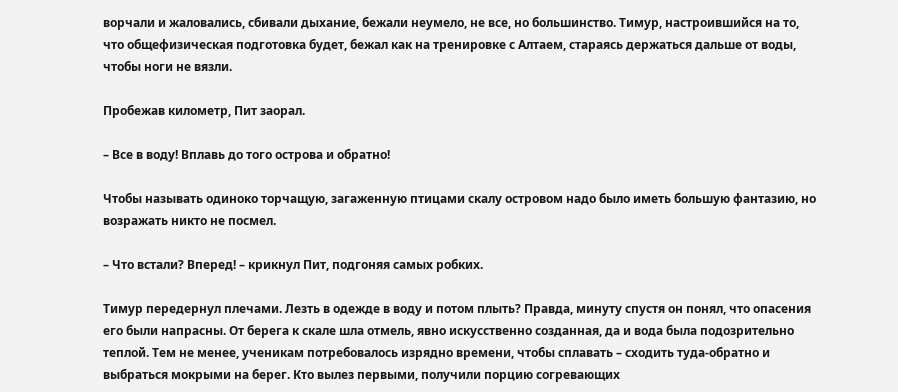ворчали и жаловались, сбивали дыхание, бежали неумело, не все, но большинство. Тимур, настроившийся на то, что общефизическая подготовка будет, бежал как на тренировке с Алтаем, стараясь держаться дальше от воды, чтобы ноги не вязли.

Пробежав километр, Пит заорал.

– Все в воду! Вплавь до того острова и обратно!

Чтобы называть одиноко торчащую, загаженную птицами скалу островом надо было иметь большую фантазию, но возражать никто не посмел.

– Что встали? Вперед! – крикнул Пит, подгоняя самых робких.

Тимур передернул плечами. Лезть в одежде в воду и потом плыть? Правда, минуту спустя он понял, что опасения его были напрасны. От берега к скале шла отмель, явно искусственно созданная, да и вода была подозрительно теплой. Тем не менее, ученикам потребовалось изрядно времени, чтобы сплавать – сходить туда-обратно и выбраться мокрыми на берег. Кто вылез первыми, получили порцию согревающих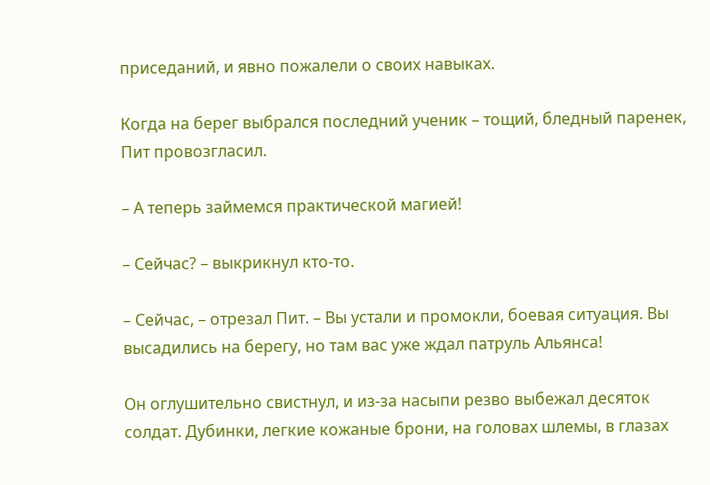приседаний, и явно пожалели о своих навыках.

Когда на берег выбрался последний ученик – тощий, бледный паренек, Пит провозгласил.

– А теперь займемся практической магией!

– Сейчас? – выкрикнул кто-то.

– Сейчас, – отрезал Пит. – Вы устали и промокли, боевая ситуация. Вы высадились на берегу, но там вас уже ждал патруль Альянса!

Он оглушительно свистнул, и из-за насыпи резво выбежал десяток солдат. Дубинки, легкие кожаные брони, на головах шлемы, в глазах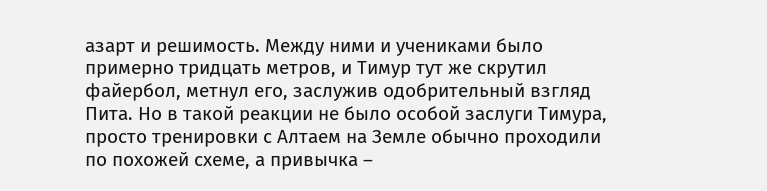азарт и решимость. Между ними и учениками было примерно тридцать метров, и Тимур тут же скрутил файербол, метнул его, заслужив одобрительный взгляд Пита. Но в такой реакции не было особой заслуги Тимура, просто тренировки с Алтаем на Земле обычно проходили по похожей схеме, а привычка –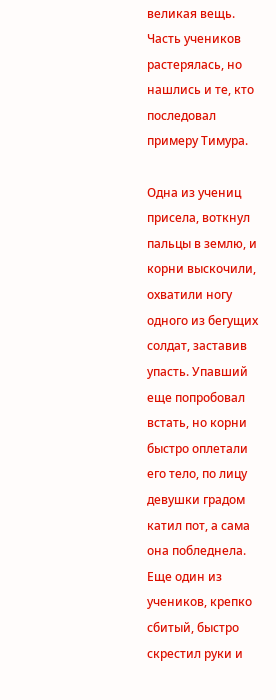великая вещь. Часть учеников растерялась, но нашлись и те, кто последовал примеру Тимура.

Одна из учениц присела, воткнул пальцы в землю, и корни выскочили, охватили ногу одного из бегущих солдат, заставив упасть. Упавший еще попробовал встать, но корни быстро оплетали его тело, по лицу девушки градом катил пот, а сама она побледнела. Еще один из учеников, крепко сбитый, быстро скрестил руки и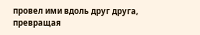провел ими вдоль друг друга, превращая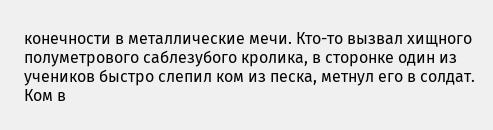конечности в металлические мечи. Кто-то вызвал хищного полуметрового саблезубого кролика, в сторонке один из учеников быстро слепил ком из песка, метнул его в солдат. Ком в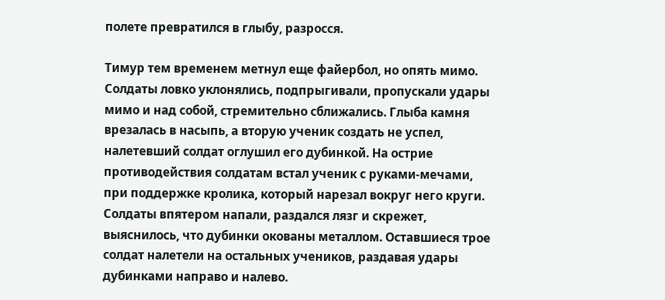полете превратился в глыбу, разросся.

Тимур тем временем метнул еще файербол, но опять мимо. Солдаты ловко уклонялись, подпрыгивали, пропускали удары мимо и над собой, стремительно сближались. Глыба камня врезалась в насыпь, а вторую ученик создать не успел, налетевший солдат оглушил его дубинкой. На острие противодействия солдатам встал ученик с руками-мечами, при поддержке кролика, который нарезал вокруг него круги. Солдаты впятером напали, раздался лязг и скрежет, выяснилось, что дубинки окованы металлом. Оставшиеся трое солдат налетели на остальных учеников, раздавая удары дубинками направо и налево.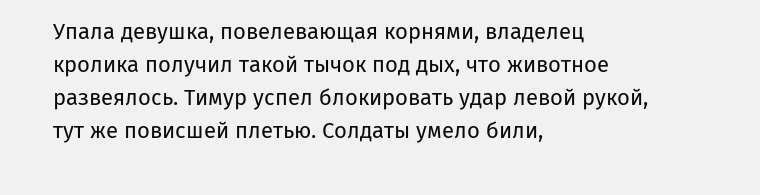Упала девушка, повелевающая корнями, владелец кролика получил такой тычок под дых, что животное развеялось. Тимур успел блокировать удар левой рукой, тут же повисшей плетью. Солдаты умело били,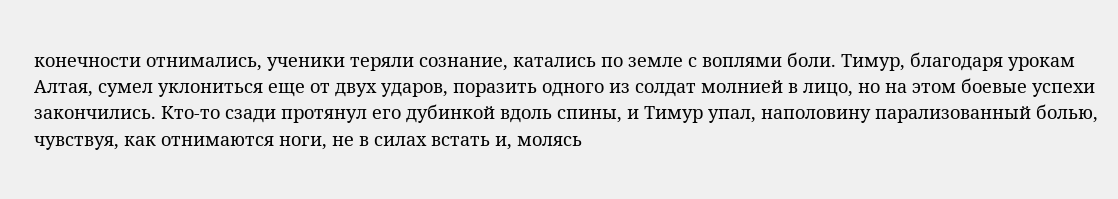конечности отнимались, ученики теряли сознание, катались по земле с воплями боли. Тимур, благодаря урокам Алтая, сумел уклониться еще от двух ударов, поразить одного из солдат молнией в лицо, но на этом боевые успехи закончились. Кто-то сзади протянул его дубинкой вдоль спины, и Тимур упал, наполовину парализованный болью, чувствуя, как отнимаются ноги, не в силах встать и, молясь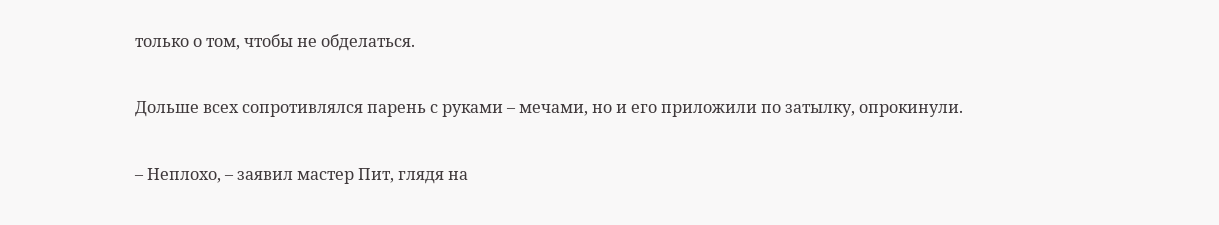только о том, чтобы не обделаться.

Дольше всех сопротивлялся парень с руками – мечами, но и его приложили по затылку, опрокинули.

– Неплохо, – заявил мастер Пит, глядя на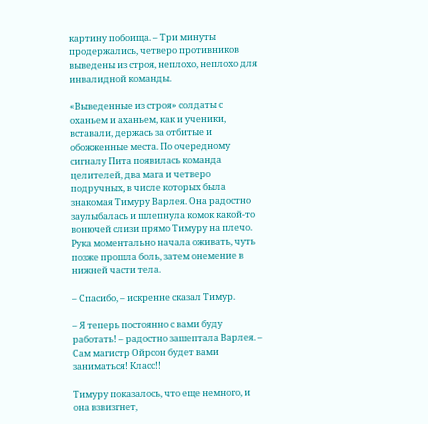картину побоища. – Три минуты продержались, четверо противников выведены из строя, неплохо, неплохо для инвалидной команды.

«Выведенные из строя» солдаты с оханьем и аханьем, как и ученики, вставали, держась за отбитые и обожженные места. По очередному сигналу Пита появилась команда целителей, два мага и четверо подручных, в числе которых была знакомая Тимуру Варлея. Она радостно заулыбалась и шлепнула комок какой-то вонючей слизи прямо Тимуру на плечо. Рука моментально начала оживать, чуть позже прошла боль, затем онемение в нижней части тела.

– Спасибо, – искренне сказал Тимур.

– Я теперь постоянно с вами буду работать! – радостно зашептала Варлея. – Сам магистр Ойрсон будет вами заниматься! Класс!!

Тимуру показалось, что еще немного, и она взвизгнет,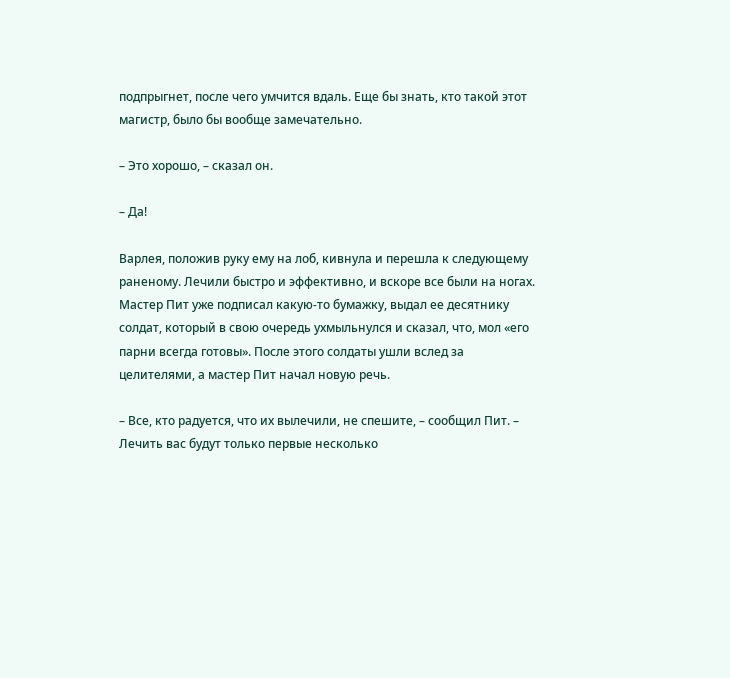подпрыгнет, после чего умчится вдаль. Еще бы знать, кто такой этот магистр, было бы вообще замечательно.

– Это хорошо, – сказал он.

– Да!

Варлея, положив руку ему на лоб, кивнула и перешла к следующему раненому. Лечили быстро и эффективно, и вскоре все были на ногах. Мастер Пит уже подписал какую-то бумажку, выдал ее десятнику солдат, который в свою очередь ухмыльнулся и сказал, что, мол «его парни всегда готовы». После этого солдаты ушли вслед за целителями, а мастер Пит начал новую речь.

– Все, кто радуется, что их вылечили, не спешите, – сообщил Пит. – Лечить вас будут только первые несколько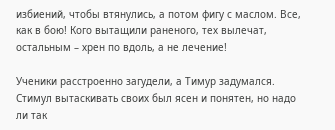избиений, чтобы втянулись, а потом фигу с маслом. Все, как в бою! Кого вытащили раненого, тех вылечат, остальным – хрен по вдоль, а не лечение!

Ученики расстроенно загудели, а Тимур задумался. Стимул вытаскивать своих был ясен и понятен, но надо ли так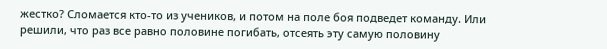жестко? Сломается кто-то из учеников, и потом на поле боя подведет команду. Или решили, что раз все равно половине погибать, отсеять эту самую половину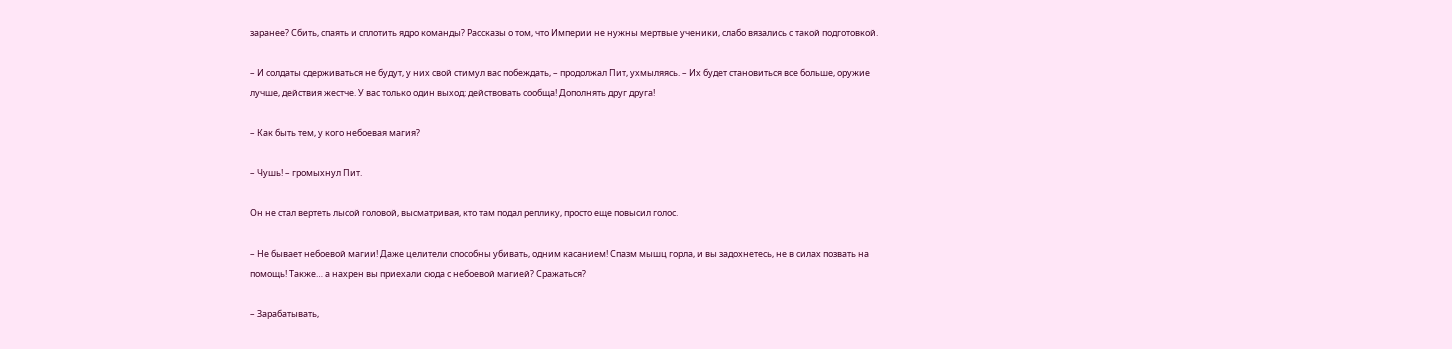заранее? Сбить, спаять и сплотить ядро команды? Рассказы о том, что Империи не нужны мертвые ученики, слабо вязались с такой подготовкой.

– И солдаты сдерживаться не будут, у них свой стимул вас побеждать, – продолжал Пит, ухмыляясь. – Их будет становиться все больше, оружие лучше, действия жестче. У вас только один выход: действовать сообща! Дополнять друг друга!

– Как быть тем, у кого небоевая магия?

– Чушь! – громыхнул Пит.

Он не стал вертеть лысой головой, высматривая, кто там подал реплику, просто еще повысил голос.

– Не бывает небоевой магии! Даже целители способны убивать, одним касанием! Спазм мышц горла, и вы задохнетесь, не в силах позвать на помощь! Также… а нахрен вы приехали сюда с небоевой магией? Сражаться?

– Зарабатывать,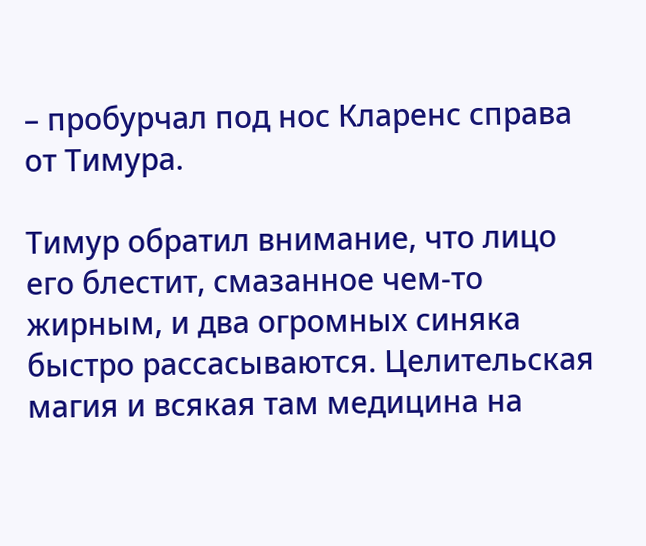– пробурчал под нос Кларенс справа от Тимура.

Тимур обратил внимание, что лицо его блестит, смазанное чем-то жирным, и два огромных синяка быстро рассасываются. Целительская магия и всякая там медицина на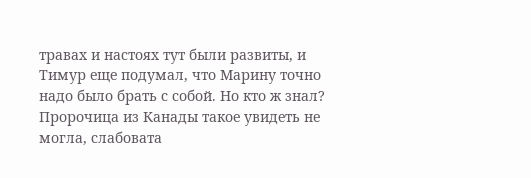травах и настоях тут были развиты, и Тимур еще подумал, что Марину точно надо было брать с собой. Но кто ж знал? Пророчица из Канады такое увидеть не могла, слабовата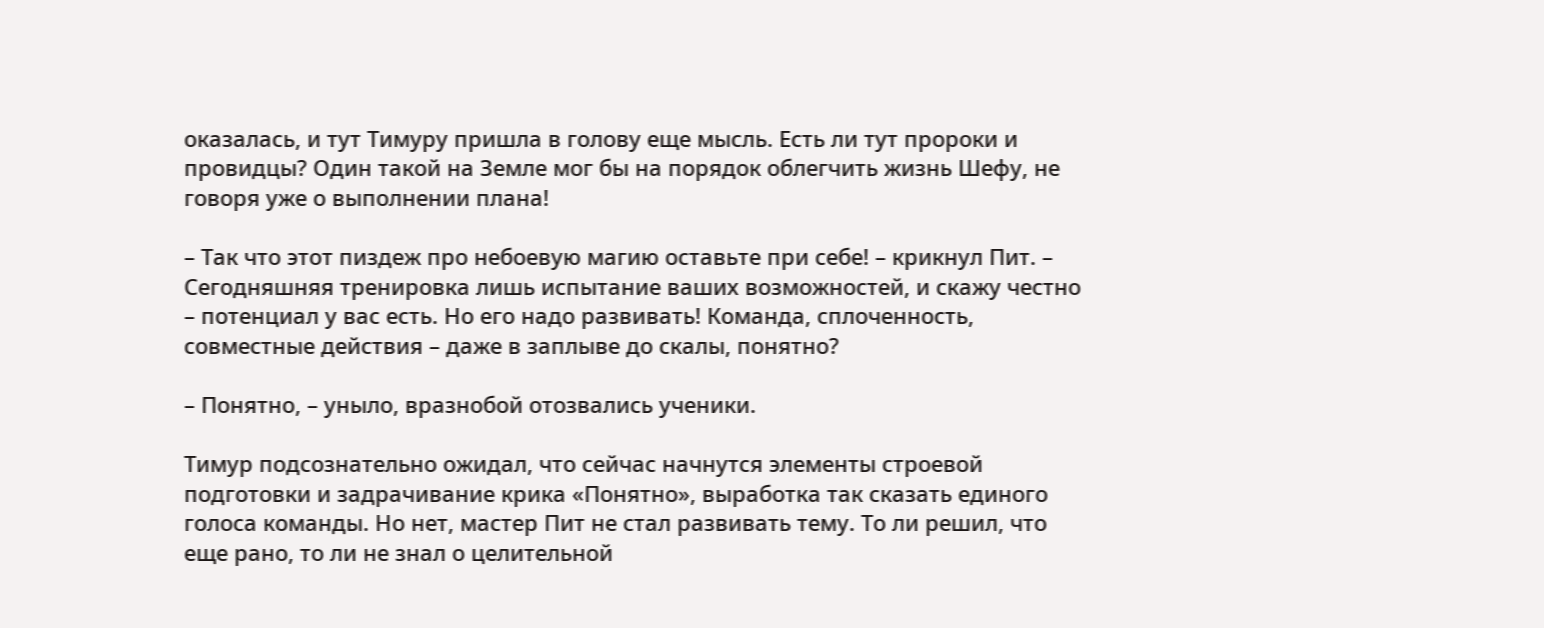оказалась, и тут Тимуру пришла в голову еще мысль. Есть ли тут пророки и провидцы? Один такой на Земле мог бы на порядок облегчить жизнь Шефу, не говоря уже о выполнении плана!

– Так что этот пиздеж про небоевую магию оставьте при себе! – крикнул Пит. – Сегодняшняя тренировка лишь испытание ваших возможностей, и скажу честно – потенциал у вас есть. Но его надо развивать! Команда, сплоченность, совместные действия – даже в заплыве до скалы, понятно?

– Понятно, – уныло, вразнобой отозвались ученики.

Тимур подсознательно ожидал, что сейчас начнутся элементы строевой подготовки и задрачивание крика «Понятно», выработка так сказать единого голоса команды. Но нет, мастер Пит не стал развивать тему. То ли решил, что еще рано, то ли не знал о целительной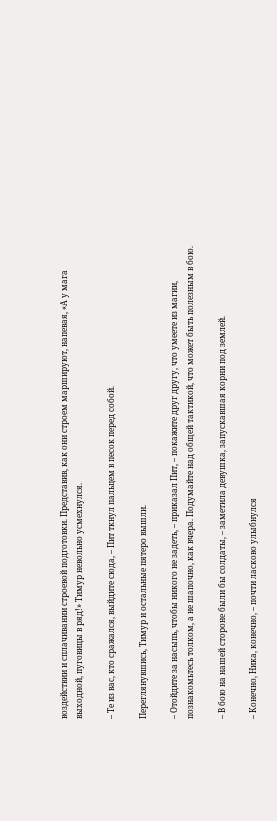воздействии и сплачивании строевой подготовки. Представив, как они строем маршируют, напевая, «А у мага выходной, пуговицы в ряд!» Тимур невольно усмехнулся.

– Те из вас, кто сражался, выйдите сюда, – Пит ткнул пальцем в песок перед собой.

Переглянувшись, Тимур и остальные пятеро вышли.

– Отойдите за насыпь, чтобы никого не задеть, – приказал Пит, – покажите друг другу, что умеете из магии, познакомьтесь толком, а не шапочно, как вчера. Подумайте над общей тактикой, что может быть полезным в бою.

– В бою на нашей стороне были бы солдаты, – заметила девушка, запускавшая корни под землей.

– Конечно, Ника, конечно, – почти ласково улыбнулся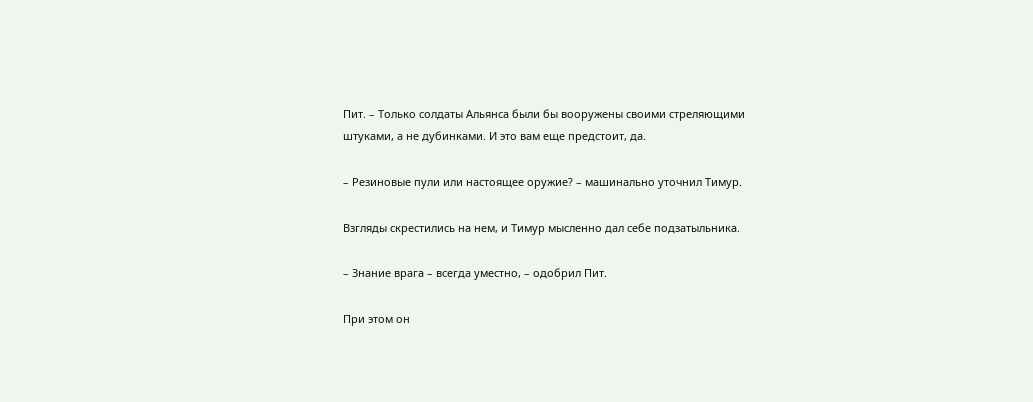Пит. – Только солдаты Альянса были бы вооружены своими стреляющими штуками, а не дубинками. И это вам еще предстоит, да.

– Резиновые пули или настоящее оружие? – машинально уточнил Тимур.

Взгляды скрестились на нем, и Тимур мысленно дал себе подзатыльника.

– Знание врага – всегда уместно, – одобрил Пит.

При этом он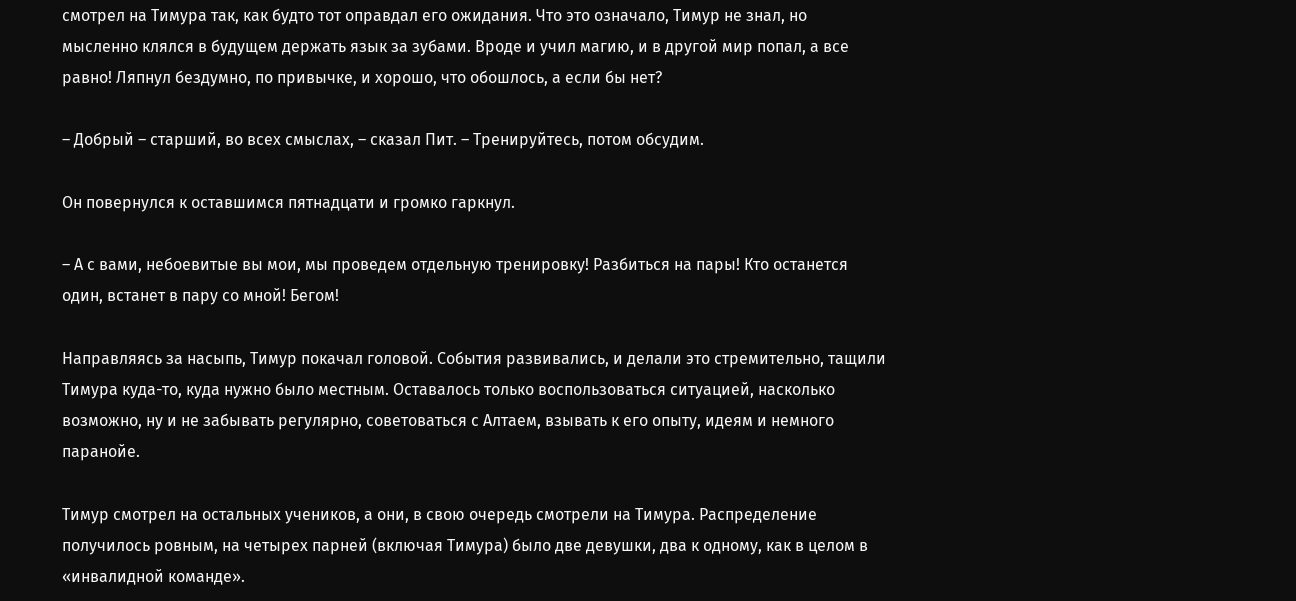смотрел на Тимура так, как будто тот оправдал его ожидания. Что это означало, Тимур не знал, но мысленно клялся в будущем держать язык за зубами. Вроде и учил магию, и в другой мир попал, а все равно! Ляпнул бездумно, по привычке, и хорошо, что обошлось, а если бы нет?

– Добрый – старший, во всех смыслах, – сказал Пит. – Тренируйтесь, потом обсудим.

Он повернулся к оставшимся пятнадцати и громко гаркнул.

– А с вами, небоевитые вы мои, мы проведем отдельную тренировку! Разбиться на пары! Кто останется один, встанет в пару со мной! Бегом!

Направляясь за насыпь, Тимур покачал головой. События развивались, и делали это стремительно, тащили Тимура куда-то, куда нужно было местным. Оставалось только воспользоваться ситуацией, насколько возможно, ну и не забывать регулярно, советоваться с Алтаем, взывать к его опыту, идеям и немного паранойе.

Тимур смотрел на остальных учеников, а они, в свою очередь смотрели на Тимура. Распределение получилось ровным, на четырех парней (включая Тимура) было две девушки, два к одному, как в целом в «инвалидной команде».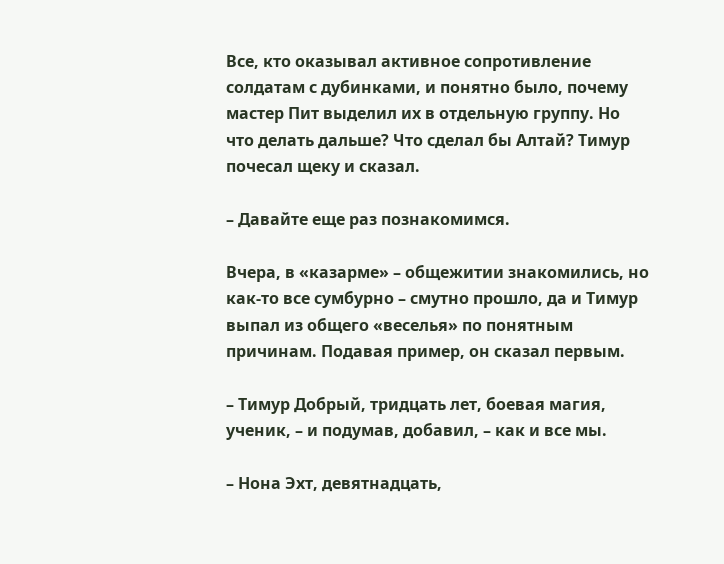Все, кто оказывал активное сопротивление солдатам с дубинками, и понятно было, почему мастер Пит выделил их в отдельную группу. Но что делать дальше? Что сделал бы Алтай? Тимур почесал щеку и сказал.

– Давайте еще раз познакомимся.

Вчера, в «казарме» – общежитии знакомились, но как-то все сумбурно – смутно прошло, да и Тимур выпал из общего «веселья» по понятным причинам. Подавая пример, он сказал первым.

– Тимур Добрый, тридцать лет, боевая магия, ученик, – и подумав, добавил, – как и все мы.

– Нона Эхт, девятнадцать,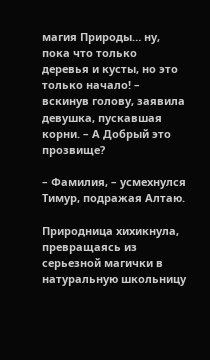магия Природы… ну, пока что только деревья и кусты, но это только начало! – вскинув голову, заявила девушка, пускавшая корни. – А Добрый это прозвище?

– Фамилия, – усмехнулся Тимур, подражая Алтаю.

Природница хихикнула, превращаясь из серьезной магички в натуральную школьницу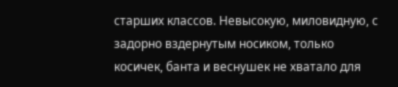старших классов. Невысокую, миловидную, с задорно вздернутым носиком, только косичек, банта и веснушек не хватало для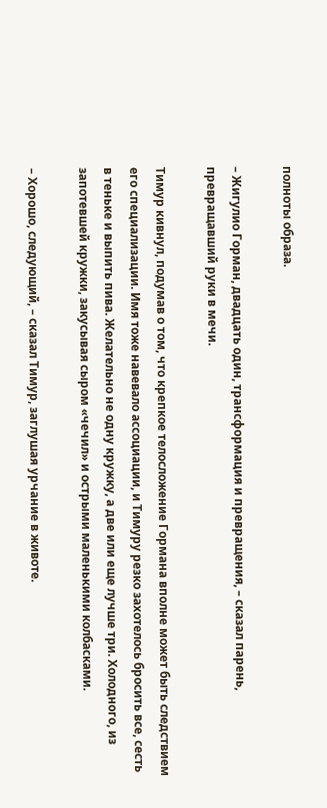полноты образа.

– Жигулио Горман, двадцать один, трансформация и превращения, – сказал парень, превращавший руки в мечи.

Тимур кивнул, подумав о том, что крепкое телосложение Гормана вполне может быть следствием его специализации. Имя тоже навевало ассоциации, и Тимуру резко захотелось бросить все, сесть в теньке и выпить пива. Желательно не одну кружку, а две или еще лучше три. Холодного, из запотевшей кружки, закусывая сыром «чечил» и острыми маленькими колбасками.

– Хорошо, следующий, – сказал Тимур, заглушая урчание в животе.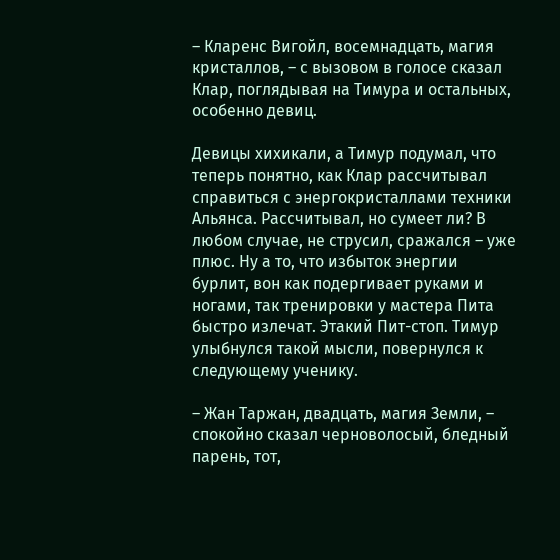– Кларенс Вигойл, восемнадцать, магия кристаллов, – с вызовом в голосе сказал Клар, поглядывая на Тимура и остальных, особенно девиц.

Девицы хихикали, а Тимур подумал, что теперь понятно, как Клар рассчитывал справиться с энергокристаллами техники Альянса. Рассчитывал, но сумеет ли? В любом случае, не струсил, сражался – уже плюс. Ну а то, что избыток энергии бурлит, вон как подергивает руками и ногами, так тренировки у мастера Пита быстро излечат. Этакий Пит-стоп. Тимур улыбнулся такой мысли, повернулся к следующему ученику.

– Жан Таржан, двадцать, магия Земли, – спокойно сказал черноволосый, бледный парень, тот,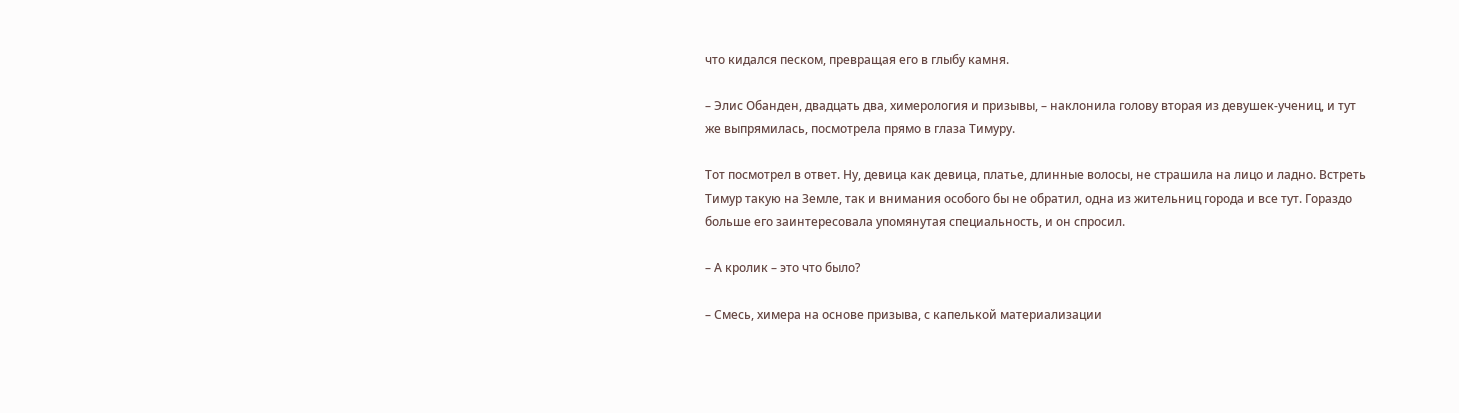что кидался песком, превращая его в глыбу камня.

– Элис Обанден, двадцать два, химерология и призывы, – наклонила голову вторая из девушек-учениц, и тут же выпрямилась, посмотрела прямо в глаза Тимуру.

Тот посмотрел в ответ. Ну, девица как девица, платье, длинные волосы, не страшила на лицо и ладно. Встреть Тимур такую на Земле, так и внимания особого бы не обратил, одна из жительниц города и все тут. Гораздо больше его заинтересовала упомянутая специальность, и он спросил.

– А кролик – это что было?

– Смесь, химера на основе призыва, с капелькой материализации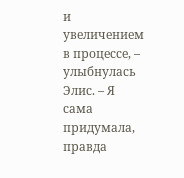и увеличением в процессе, – улыбнулась Элис. – Я сама придумала, правда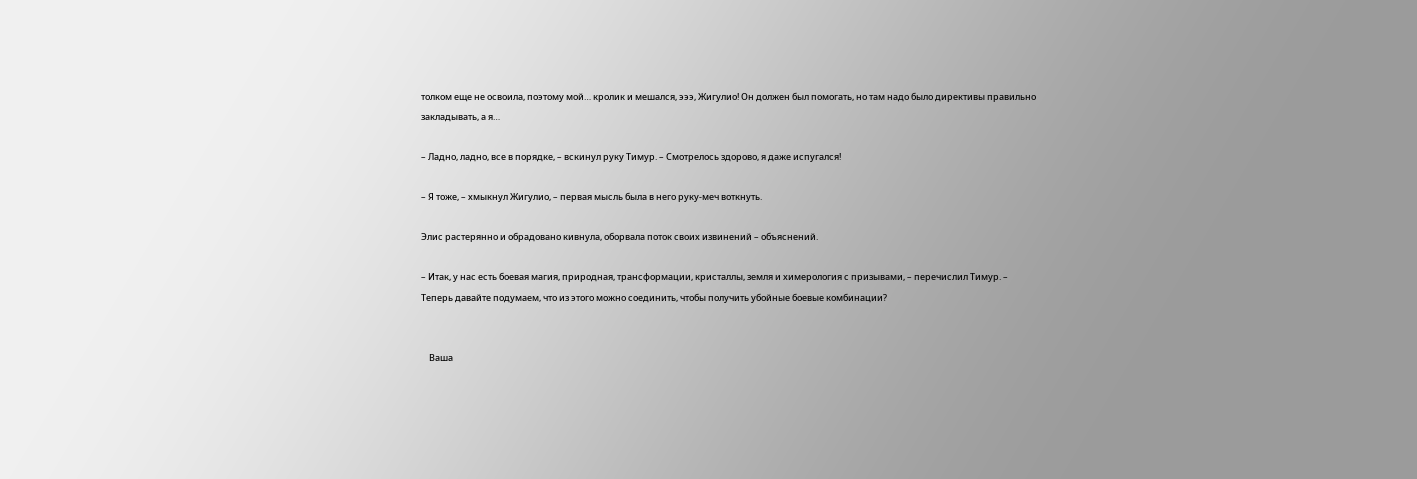толком еще не освоила, поэтому мой… кролик и мешался, эээ, Жигулио! Он должен был помогать, но там надо было директивы правильно закладывать, а я…

– Ладно, ладно, все в порядке, – вскинул руку Тимур. – Смотрелось здорово, я даже испугался!

– Я тоже, – хмыкнул Жигулио, – первая мысль была в него руку-меч воткнуть.

Элис растерянно и обрадовано кивнула, оборвала поток своих извинений – объяснений.

– Итак, у нас есть боевая магия, природная, трансформации, кристаллы, земля и химерология с призывами, – перечислил Тимур. – Теперь давайте подумаем, что из этого можно соединить, чтобы получить убойные боевые комбинации?


    Ваша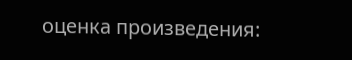оценка произведения: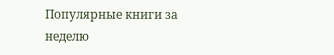Популярные книги за неделю